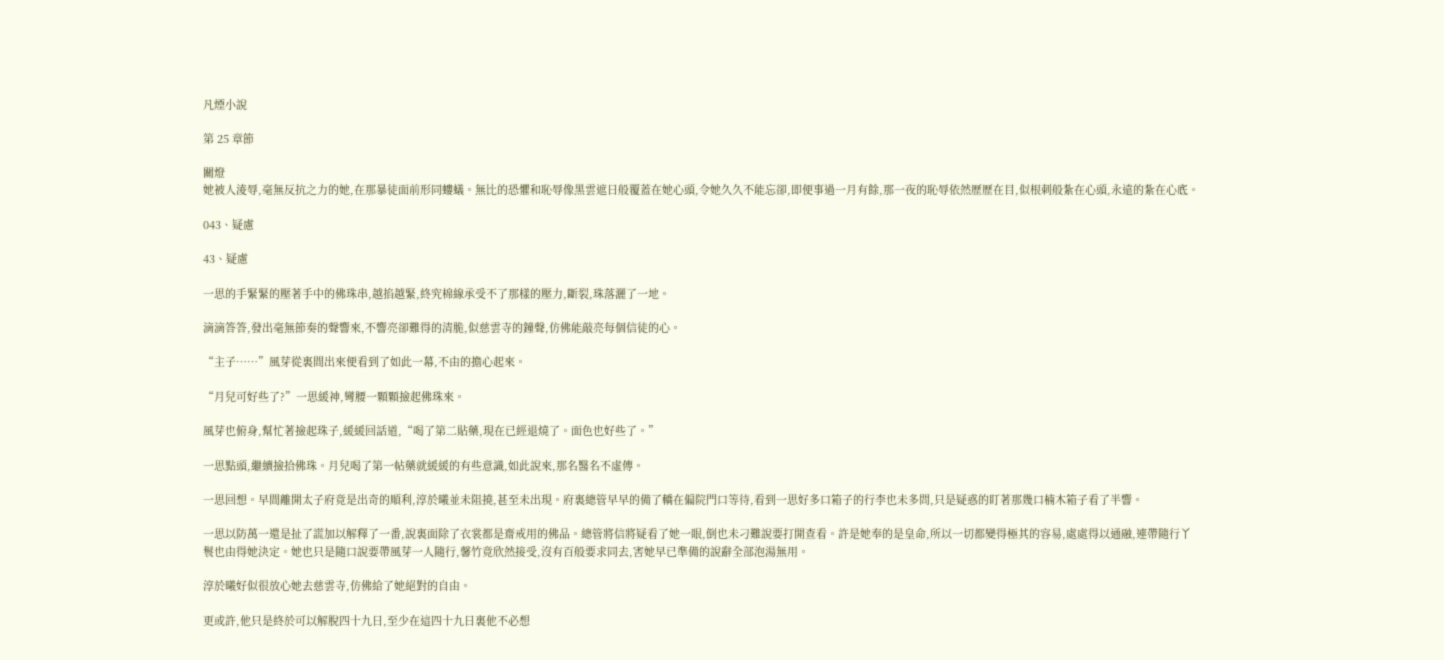凡煙小說

第 25 章節

關燈
她被人淩辱,毫無反抗之力的她,在那暴徒面前形同螻蟻。無比的恐懼和恥辱像黑雲遮日般覆蓋在她心頭,令她久久不能忘卻,即便事過一月有餘,那一夜的恥辱依然歷歷在目,似根刺般紮在心頭,永遠的紮在心底。

043、疑慮

43、疑慮

一思的手緊緊的壓著手中的佛珠串,越掐越緊,終究棉線承受不了那樣的壓力,斷裂,珠落灑了一地。

滴滴答答,發出毫無節奏的聲響來,不響亮卻難得的清脆,似慈雲寺的鐘聲,仿佛能敲亮每個信徒的心。

“主子……”風芽從裏間出來便看到了如此一幕,不由的擔心起來。

“月兒可好些了?”一思緩神,彎腰一顆顆撿起佛珠來。

風芽也俯身,幫忙著撿起珠子,緩緩回話道,“喝了第二貼藥,現在已經退燒了。面色也好些了。”

一思點頭,繼續撿拾佛珠。月兒喝了第一帖藥就緩緩的有些意識,如此說來,那名醫名不虛傳。

一思回想。早間離開太子府竟是出奇的順利,淳於曦並未阻撓,甚至未出現。府裏總管早早的備了轎在偏院門口等待,看到一思好多口箱子的行李也未多問,只是疑惑的盯著那幾口楠木箱子看了半響。

一思以防萬一還是扯了謊加以解釋了一番,說裏面除了衣裳都是齋戒用的佛品。總管將信將疑看了她一眼,倒也未刁難說要打開查看。許是她奉的是皇命,所以一切都變得極其的容易,處處得以通融,連帶隨行丫鬟也由得她決定。她也只是隨口說要帶風芽一人隨行,馨竹竟欣然接受,沒有百般要求同去,害她早已準備的說辭全部泡湯無用。

淳於曦好似很放心她去慈雲寺,仿佛給了她絕對的自由。

更或許,他只是終於可以解脫四十九日,至少在這四十九日裏他不必想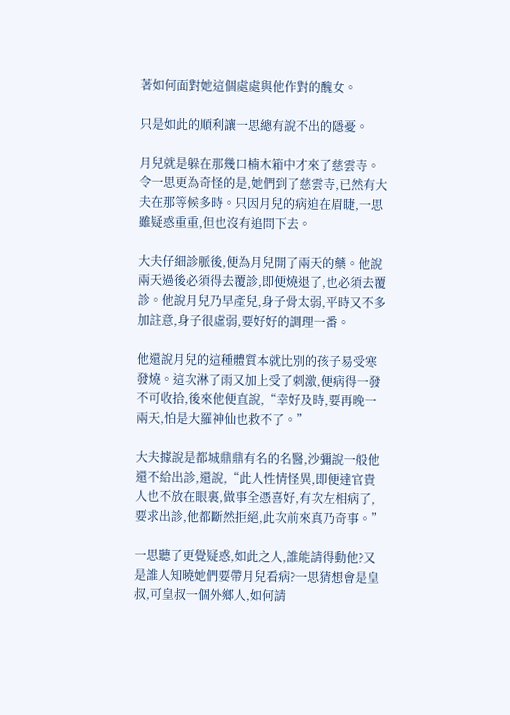著如何面對她這個處處與他作對的醜女。

只是如此的順利讓一思總有說不出的隱憂。

月兒就是躲在那幾口楠木箱中才來了慈雲寺。令一思更為奇怪的是,她們到了慈雲寺,已然有大夫在那等候多時。只因月兒的病迫在眉睫,一思雖疑惑重重,但也沒有追問下去。

大夫仔細診脈後,便為月兒開了兩天的藥。他說兩天過後必須得去覆診,即便燒退了,也必須去覆診。他說月兒乃早產兒,身子骨太弱,平時又不多加註意,身子很虛弱,要好好的調理一番。

他還說月兒的這種體質本就比別的孩子易受寒發燒。這次淋了雨又加上受了刺激,便病得一發不可收拾,後來他便直說,“幸好及時,要再晚一兩天,怕是大羅神仙也救不了。”

大夫據說是都城鼎鼎有名的名醫,沙彌說一般他還不給出診,還說,“此人性情怪異,即便達官貴人也不放在眼裏,做事全憑喜好,有次左相病了,要求出診,他都斷然拒絕,此次前來真乃奇事。”

一思聽了更覺疑惑,如此之人,誰能請得動他?又是誰人知曉她們要帶月兒看病?一思猜想會是皇叔,可皇叔一個外鄉人,如何請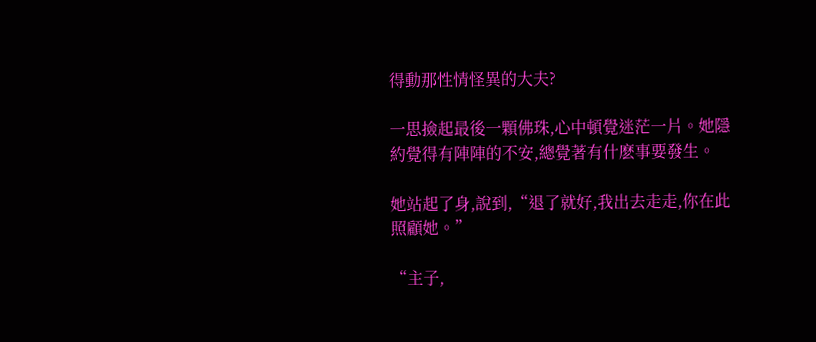得動那性情怪異的大夫?

一思撿起最後一顆佛珠,心中頓覺迷茫一片。她隱約覺得有陣陣的不安,總覺著有什麽事要發生。

她站起了身,說到,“退了就好,我出去走走,你在此照顧她。”

“主子,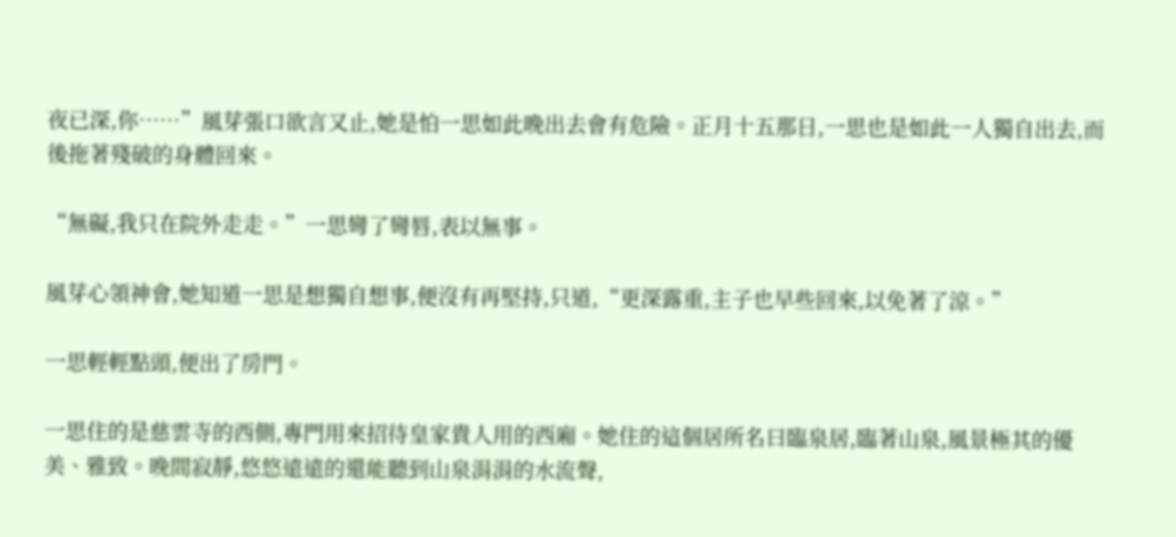夜已深,你……”風芽張口欲言又止,她是怕一思如此晚出去會有危險。正月十五那日,一思也是如此一人獨自出去,而後拖著殘破的身體回來。

“無礙,我只在院外走走。”一思彎了彎唇,表以無事。

風芽心領神會,她知道一思是想獨自想事,便沒有再堅持,只道,“更深露重,主子也早些回來,以免著了涼。”

一思輕輕點頭,便出了房門。

一思住的是慈雲寺的西側,專門用來招待皇家貴人用的西廂。她住的這個居所名曰臨泉居,臨著山泉,風景極其的優美、雅致。晚間寂靜,悠悠遠遠的還能聽到山泉涓涓的水流聲,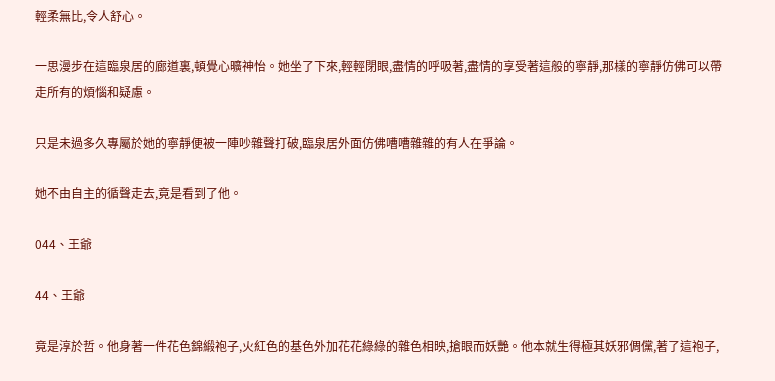輕柔無比,令人舒心。

一思漫步在這臨泉居的廊道裏,頓覺心曠神怡。她坐了下來,輕輕閉眼,盡情的呼吸著,盡情的享受著這般的寧靜,那樣的寧靜仿佛可以帶走所有的煩惱和疑慮。

只是未過多久專屬於她的寧靜便被一陣吵雜聲打破,臨泉居外面仿佛嘈嘈雜雜的有人在爭論。

她不由自主的循聲走去,竟是看到了他。

044、王爺

44、王爺

竟是淳於哲。他身著一件花色錦緞袍子,火紅色的基色外加花花綠綠的雜色相映,搶眼而妖艷。他本就生得極其妖邪倜儻,著了這袍子,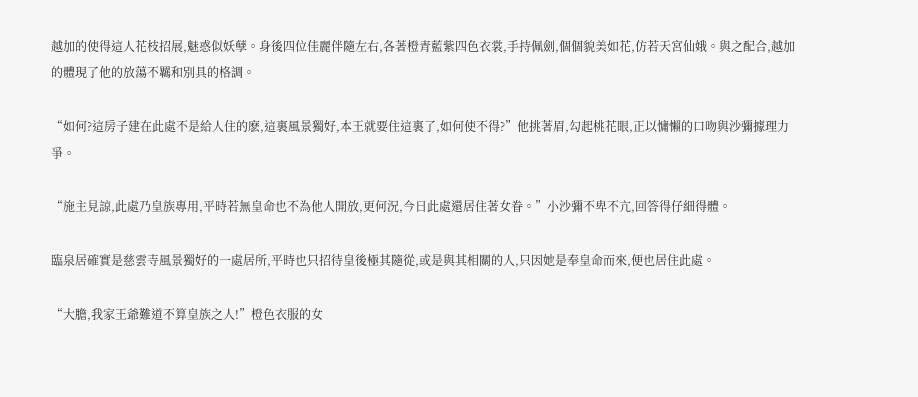越加的使得這人花枝招展,魅惑似妖孽。身後四位佳麗伴隨左右,各著橙青藍紫四色衣裳,手持佩劍,個個貌美如花,仿若天宮仙娥。與之配合,越加的體現了他的放蕩不羈和別具的格調。

“如何?這房子建在此處不是給人住的麽,這裏風景獨好,本王就要住這裏了,如何使不得?”他挑著眉,勾起桃花眼,正以慵懶的口吻與沙彌據理力爭。

“施主見諒,此處乃皇族專用,平時若無皇命也不為他人開放,更何況,今日此處還居住著女眷。”小沙彌不卑不亢,回答得仔細得體。

臨泉居確實是慈雲寺風景獨好的一處居所,平時也只招待皇後極其隨從,或是與其相關的人,只因她是奉皇命而來,便也居住此處。

“大膽,我家王爺難道不算皇族之人!”橙色衣服的女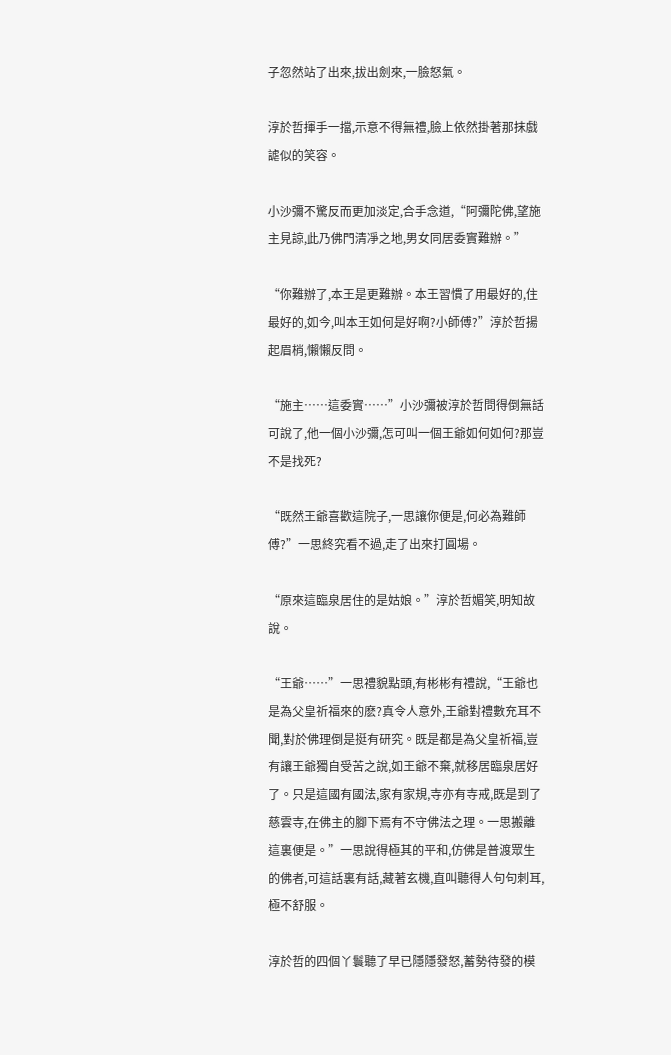子忽然站了出來,拔出劍來,一臉怒氣。

淳於哲揮手一擋,示意不得無禮,臉上依然掛著那抹戲謔似的笑容。

小沙彌不驚反而更加淡定,合手念道,“阿彌陀佛,望施主見諒,此乃佛門清凈之地,男女同居委實難辦。”

“你難辦了,本王是更難辦。本王習慣了用最好的,住最好的,如今,叫本王如何是好啊?小師傅?”淳於哲揚起眉梢,懶懶反問。

“施主……這委實……”小沙彌被淳於哲問得倒無話可說了,他一個小沙彌,怎可叫一個王爺如何如何?那豈不是找死?

“既然王爺喜歡這院子,一思讓你便是,何必為難師傅?”一思終究看不過,走了出來打圓場。

“原來這臨泉居住的是姑娘。”淳於哲媚笑,明知故說。

“王爺……”一思禮貌點頭,有彬彬有禮說,“王爺也是為父皇祈福來的麽?真令人意外,王爺對禮數充耳不聞,對於佛理倒是挺有研究。既是都是為父皇祈福,豈有讓王爺獨自受苦之說,如王爺不棄,就移居臨泉居好了。只是這國有國法,家有家規,寺亦有寺戒,既是到了慈雲寺,在佛主的腳下焉有不守佛法之理。一思搬離這裏便是。”一思說得極其的平和,仿佛是普渡眾生的佛者,可這話裏有話,藏著玄機,直叫聽得人句句刺耳,極不舒服。

淳於哲的四個丫鬟聽了早已隱隱發怒,蓄勢待發的模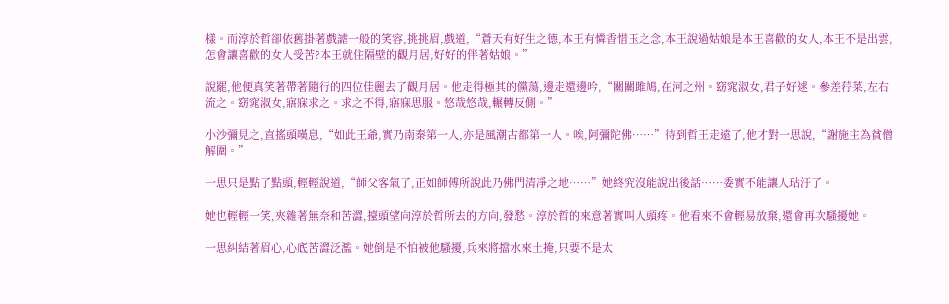樣。而淳於哲卻依舊掛著戲謔一般的笑容,挑挑眉,戲道,“蒼天有好生之德,本王有憐香惜玉之念,本王說過姑娘是本王喜歡的女人,本王不是出雲,怎會讓喜歡的女人受苦?本王就住隔壁的觀月居,好好的伴著姑娘。”

說罷,他便真笑著帶著隨行的四位佳麗去了觀月居。他走得極其的儻蕩,邊走還邊吟,“關關雎鳩,在河之州。窈窕淑女,君子好逑。參差荇菜,左右流之。窈窕淑女,寤寐求之。求之不得,寤寐思服。悠哉悠哉,輾轉反側。”

小沙彌見之,直搖頭嘆息,“如此王爺,實乃南秦第一人,亦是風潮古都第一人。唉,阿彌陀佛……”待到哲王走遠了,他才對一思說,“謝施主為貧僧解圍。”

一思只是點了點頭,輕輕說道,“師父客氣了,正如師傅所說此乃佛門清凈之地……”她終究沒能說出後話……委實不能讓人玷汙了。

她也輕輕一笑,夾雜著無奈和苦澀,擡頭望向淳於哲所去的方向,發愁。淳於哲的來意著實叫人頭疼。他看來不會輕易放棄,還會再次騷擾她。

一思糾結著眉心,心底苦澀泛濫。她倒是不怕被他騷擾,兵來將擋水來土掩,只要不是太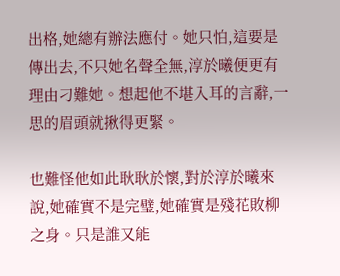出格,她總有辦法應付。她只怕,這要是傳出去,不只她名聲全無,淳於曦便更有理由刁難她。想起他不堪入耳的言辭,一思的眉頭就揪得更緊。

也難怪他如此耿耿於懷,對於淳於曦來說,她確實不是完璧,她確實是殘花敗柳之身。只是誰又能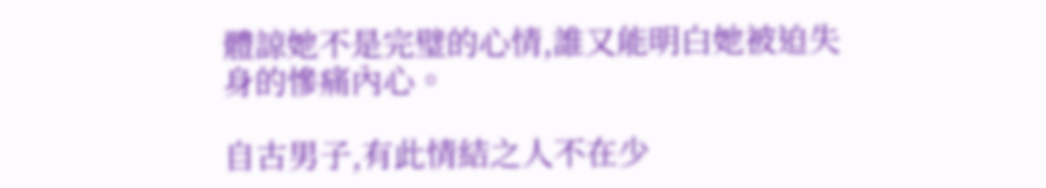體諒她不是完璧的心情,誰又能明白她被迫失身的慘痛內心。

自古男子,有此情結之人不在少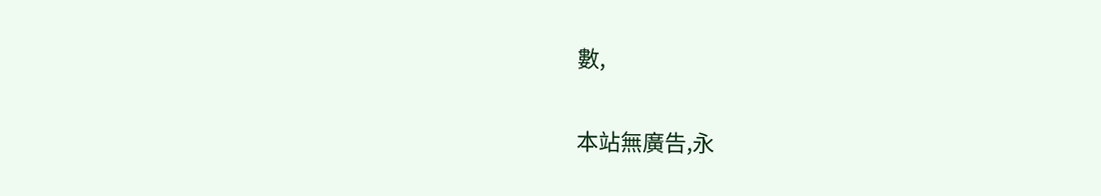數,

本站無廣告,永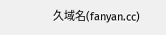久域名(fanyan.cc)